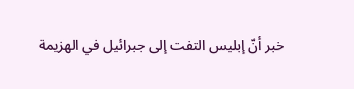خبر أنّ إبليس التفت إلى جبرائيل في الهزيمة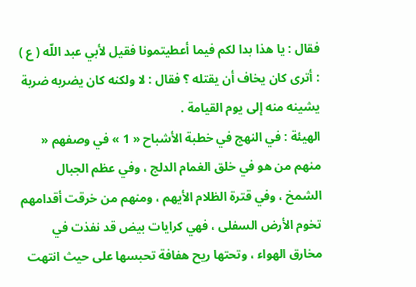فقال : يا هذا بدا لكم فيما أعطيتمونا فقيل لأبي عبد اللّه ( ع ) : أترى كان يخاف أن يقتله ؟ فقال : لا ولكنه كان يضربه ضربة يشينه منه إلى يوم القيامة .
الهيئة : في النهج في خطبة الأشباح « 1 » في وصفهم « منهم من هو في خلق الغمام الدلج ، وفي عظم الجبال الشمخ ، وفي قترة الظلام الأيهم ، ومنهم من خرقت أقدامهم تخوم الأرض السفلى ، فهي كرايات بيض قد نفذت في مخارق الهواء ، وتحتها ريح هفافة تحبسها على حيث انتهت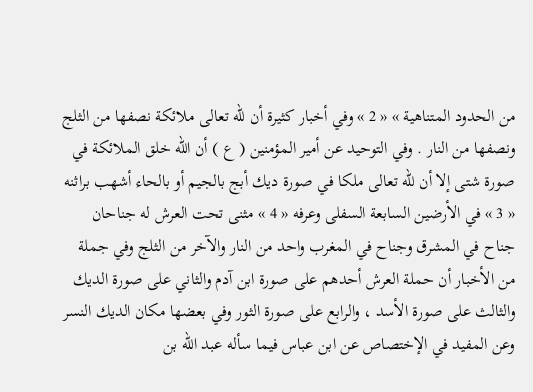من الحدود المتناهية » « 2 » وفي أخبار كثيرة أن للّه تعالى ملائكة نصفها من الثلج ونصفها من النار . وفي التوحيد عن أمير المؤمنين ( ع ) أن اللّه خلق الملائكة في صورة شتى إلا أن للّه تعالى ملكا في صورة ديك أبج بالجيم أو بالحاء أشهب براثنه « 3 » في الأرضين السابعة السفلى وعرفه « 4 » مثنى تحت العرش له جناحان جناح في المشرق وجناح في المغرب واحد من النار والآخر من الثلج وفي جملة من الأخبار أن حملة العرش أحدهم على صورة ابن آدم والثاني على صورة الديك والثالث على صورة الأسد ، والرابع على صورة الثور وفي بعضها مكان الديك النسر وعن المفيد في الإختصاص عن ابن عباس فيما سأله عبد اللّه بن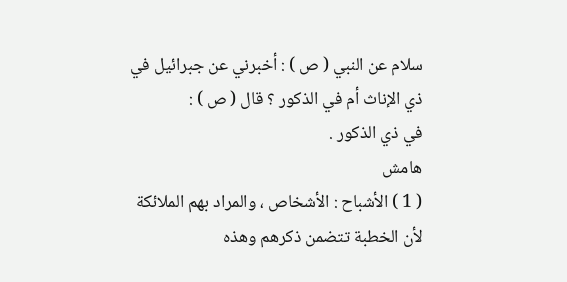سلام عن النبي ( ص ) : أخبرني عن جبرائيل في ذي الإناث أم في الذكور ؟ قال ( ص ) :
في ذي الذكور .
هامش
( 1 ) الأشباح : الأشخاص ، والمراد بهم الملائكة لأن الخطبة تتضمن ذكرهم وهذه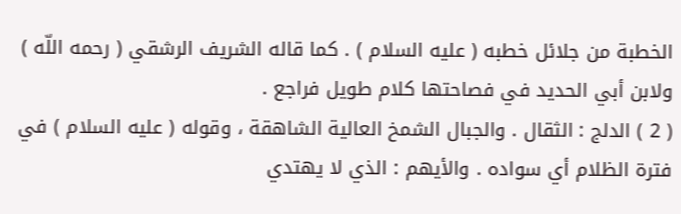الخطبة من جلائل خطبه ( عليه السلام ) . كما قاله الشريف الرشقي ( رحمه اللّه ) ولابن أبي الحديد في فصاحتها كلام طويل فراجع .
( 2 ) الدلج : الثقال . والجبال الشمخ العالية الشاهقة ، وقوله ( عليه السلام ) في فترة الظلام أي سواده . والأيهم : الذي لا يهتدي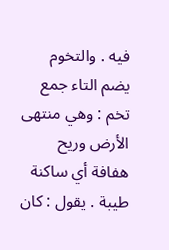فيه . والتخوم يضم التاء جمع تخم : وهي منتهى الأرض وريح هفافة أي ساكنة طيبة . يقول : كان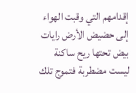إقدامهم التي وقبت الهواء إلى حضيض الأرض رايات بيض تحتها ريح ساكنة ليست مضطربة فتموج تلك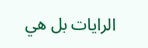الرايات بل هي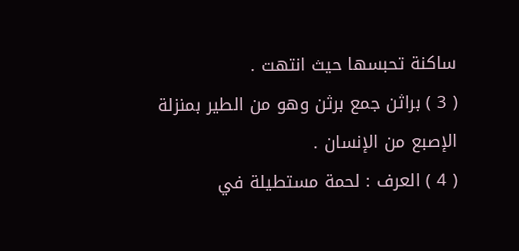ساكنة تحبسها حيث انتهت .
( 3 ) براثن جمع برثن وهو من الطير بمنزلة الإصبع من الإنسان .
( 4 ) العرف : لحمة مستطيلة في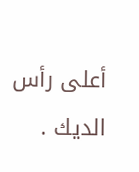أعلى رأس الديك .